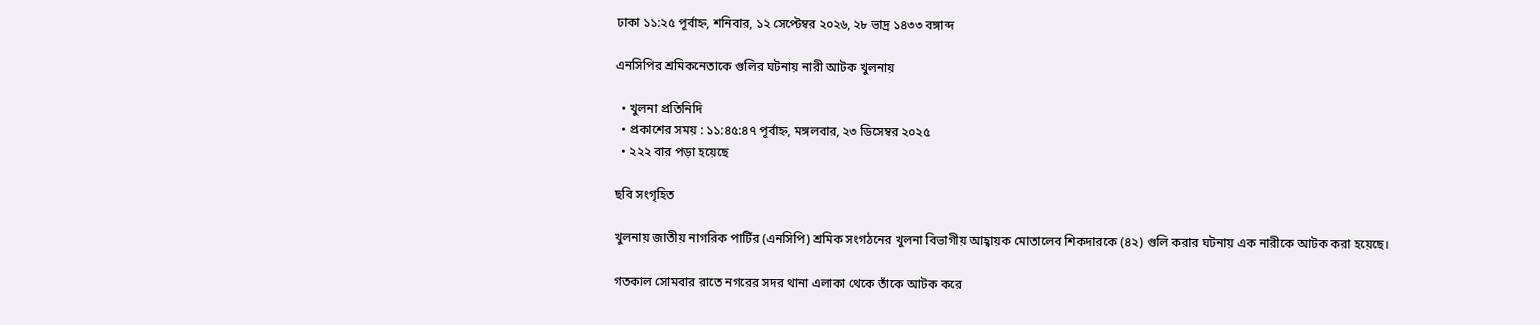ঢাকা ১১:২৫ পূর্বাহ্ন, শনিবার, ১২ সেপ্টেম্বর ২০২৬, ২৮ ভাদ্র ১৪৩৩ বঙ্গাব্দ

এনসিপির শ্রমিকনেতাকে গুলির ঘটনায় নারী আটক খুলনায়

  • খুলনা প্রতিনিদি
  • প্রকাশের সময় : ১১:৪৫:৪৭ পূর্বাহ্ন, মঙ্গলবার, ২৩ ডিসেম্বর ২০২৫
  • ২২২ বার পড়া হয়েছে

ছবি সংগৃহিত

খুলনায় জাতীয় নাগরিক পার্টির (এনসিপি) শ্রমিক সংগঠনের খুলনা বিভাগীয় আহ্বায়ক মোতালেব শিকদারকে (৪২) গুলি করার ঘটনায় এক নারীকে আটক করা হয়েছে।

গতকাল সোমবার রাতে নগরের সদর থানা এলাকা থেকে তাঁকে আটক করে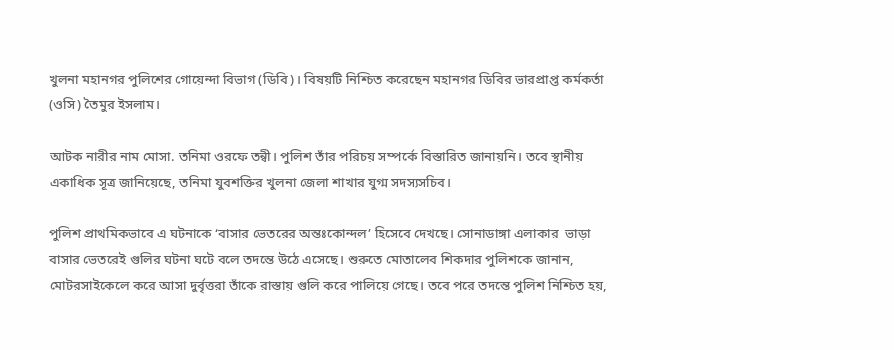খুলনা মহানগর পুলিশের গোয়েন্দা বিভাগ (ডিবি)। বিষয়টি নিশ্চিত করেছেন মহানগর ডিবির ভারপ্রাপ্ত কর্মকর্তা (ওসি) তৈমুর ইসলাম।

আটক নারীর নাম মোসা. তনিমা ওরফে তন্বী। পুলিশ তাঁর পরিচয় সম্পর্কে বিস্তারিত জানায়নি। তবে স্থানীয় একাধিক সূত্র জানিয়েছে, তনিমা যুবশক্তির খুলনা জেলা শাখার যুগ্ম সদস্যসচিব।

পুলিশ প্রাথমিকভাবে এ ঘটনাকে ‘বাসার ভেতরের অন্তঃকোন্দল’ হিসেবে দেখছে। সোনাডাঙ্গা এলাকার  ভাড়া বাসার ভেতরেই গুলির ঘটনা ঘটে বলে তদন্তে উঠে এসেছে। শুরুতে মোতালেব শিকদার পুলিশকে জানান, মোটরসাইকেলে করে আসা দুর্বৃত্তরা তাঁকে রাস্তায় গুলি করে পালিয়ে গেছে। তবে পরে তদন্তে পুলিশ নিশ্চিত হয়,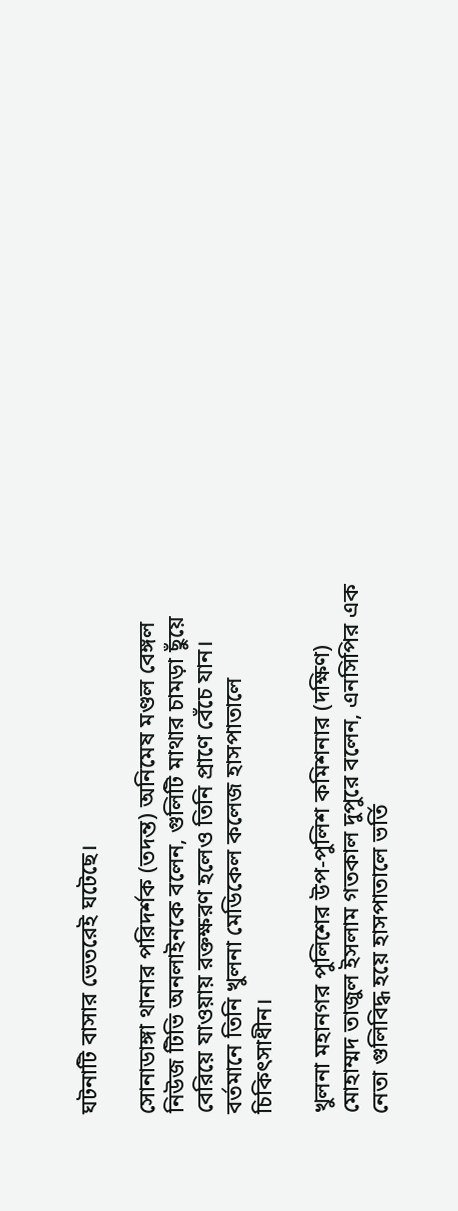ঘটনাটি বাসার ভেতরেই ঘটেছে।

সোনাডাঙ্গা থানার পরিদর্শক (তদন্ত) অনিমেষ মণ্ডল বেঙ্গল নিউজ টিভি অনলাইনকে বলেন, গুলিটি মাথার চামড়া ছুঁয়ে বেরিয়ে যাওয়ায় রক্তক্ষরণ হলেও তিনি প্রাণে বেঁচে যান। বর্তমানে তিনি খুলনা মেডিকেল কলেজ হাসপাতালে চিকিৎসাধীন।

খুলনা মহানগর পুলিশের উপ-পুলিশ কমিশনার (দক্ষিণ) মোহাম্মদ তাজুল ইসলাম গতকাল দুপুরে বলেন, এনসিপির এক নেতা গুলিবিদ্ধ হয়ে হাসপাতালে ভর্তি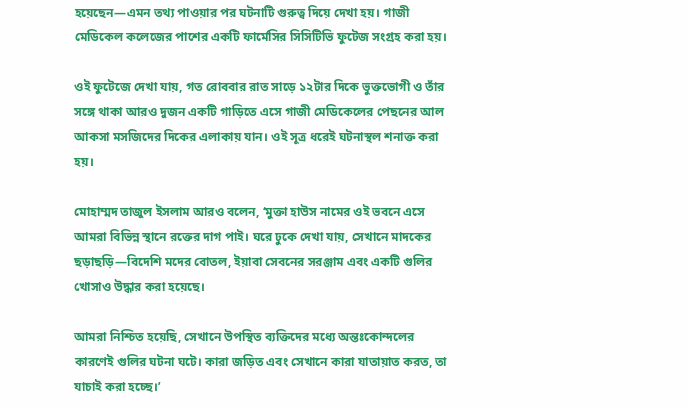হয়েছেন—এমন তথ্য পাওয়ার পর ঘটনাটি গুরুত্ব দিয়ে দেখা হয়। গাজী মেডিকেল কলেজের পাশের একটি ফার্মেসির সিসিটিভি ফুটেজ সংগ্রহ করা হয়।

ওই ফুটেজে দেখা যায়, গত রোববার রাত সাড়ে ১২টার দিকে ভুক্তভোগী ও তাঁর সঙ্গে থাকা আরও দুজন একটি গাড়িতে এসে গাজী মেডিকেলের পেছনের আল আকসা মসজিদের দিকের এলাকায় যান। ওই সূত্র ধরেই ঘটনাস্থল শনাক্ত করা হয়।

মোহাম্মদ তাজুল ইসলাম আরও বলেন, ‘মুক্তা হাউস নামের ওই ভবনে এসে আমরা বিভিন্ন স্থানে রক্তের দাগ পাই। ঘরে ঢুকে দেখা যায়, সেখানে মাদকের ছড়াছড়ি—বিদেশি মদের বোতল, ইয়াবা সেবনের সরঞ্জাম এবং একটি গুলির খোসাও উদ্ধার করা হয়েছে।

আমরা নিশ্চিত হয়েছি, সেখানে উপস্থিত ব্যক্তিদের মধ্যে অন্তঃকোন্দলের কারণেই গুলির ঘটনা ঘটে। কারা জড়িত এবং সেখানে কারা যাতায়াত করত, তা যাচাই করা হচ্ছে।’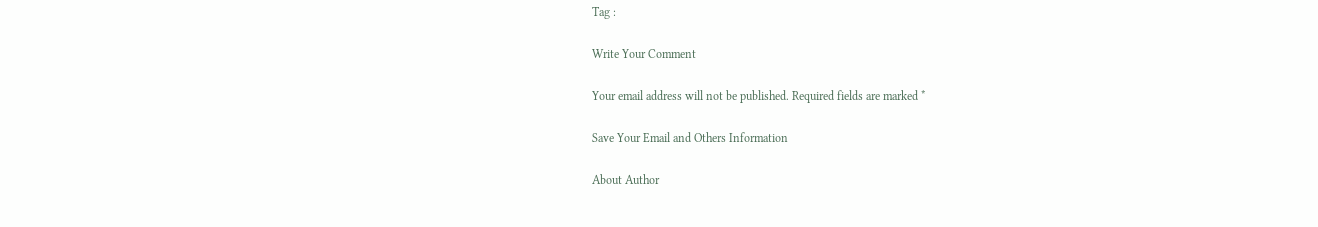Tag :

Write Your Comment

Your email address will not be published. Required fields are marked *

Save Your Email and Others Information

About Author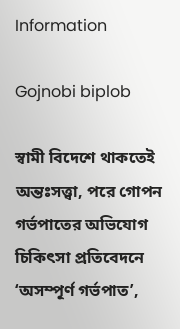Information

Gojnobi biplob

স্বামী বিদেশে থাকতেই অন্তঃসত্ত্বা, পরে গোপন গর্ভপাতের অভিযোগ চিকিৎসা প্রতিবেদনে ‘অসম্পূর্ণ গর্ভপাত’,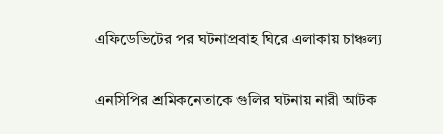এফিডেভিটের পর ঘটনাপ্রবাহ ঘিরে এলাকায় চাঞ্চল্য

এনসিপির শ্রমিকনেতাকে গুলির ঘটনায় নারী আটক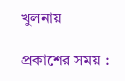খুলনায়

প্রকাশের সময় :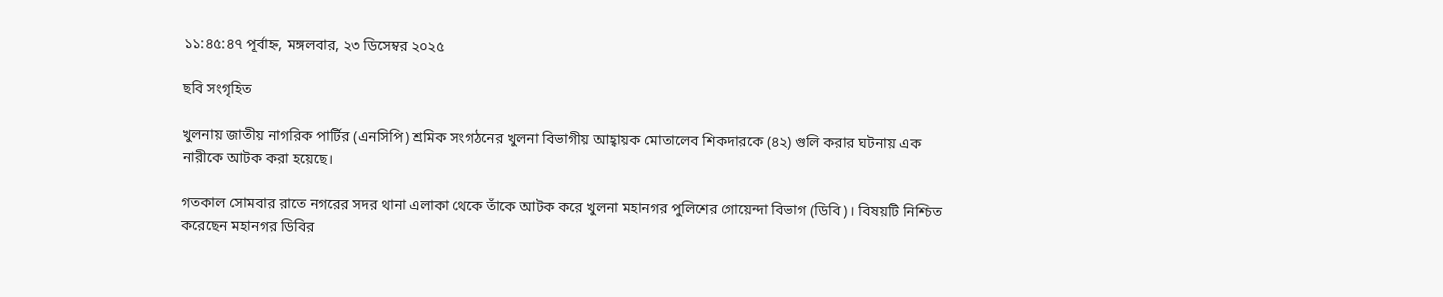১১:৪৫:৪৭ পূর্বাহ্ন, মঙ্গলবার, ২৩ ডিসেম্বর ২০২৫

ছবি সংগৃহিত

খুলনায় জাতীয় নাগরিক পার্টির (এনসিপি) শ্রমিক সংগঠনের খুলনা বিভাগীয় আহ্বায়ক মোতালেব শিকদারকে (৪২) গুলি করার ঘটনায় এক নারীকে আটক করা হয়েছে।

গতকাল সোমবার রাতে নগরের সদর থানা এলাকা থেকে তাঁকে আটক করে খুলনা মহানগর পুলিশের গোয়েন্দা বিভাগ (ডিবি)। বিষয়টি নিশ্চিত করেছেন মহানগর ডিবির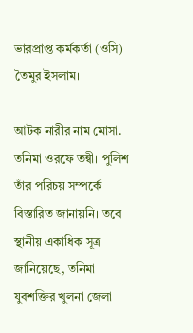ভারপ্রাপ্ত কর্মকর্তা (ওসি) তৈমুর ইসলাম।

আটক নারীর নাম মোসা. তনিমা ওরফে তন্বী। পুলিশ তাঁর পরিচয় সম্পর্কে বিস্তারিত জানায়নি। তবে স্থানীয় একাধিক সূত্র জানিয়েছে, তনিমা যুবশক্তির খুলনা জেলা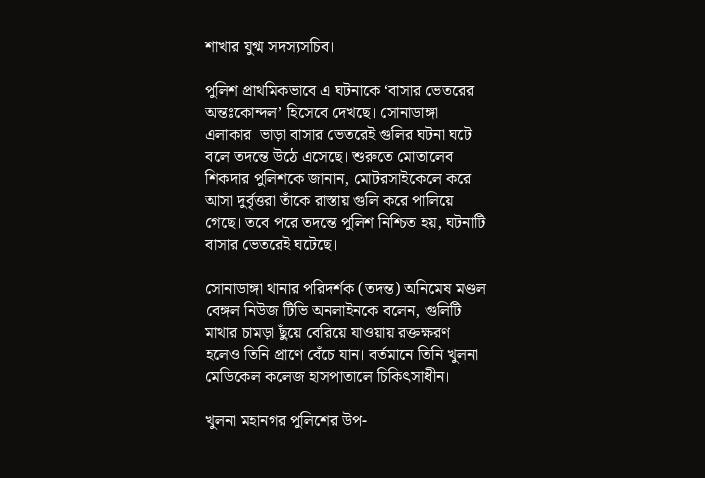শাখার যুগ্ম সদস্যসচিব।

পুলিশ প্রাথমিকভাবে এ ঘটনাকে ‘বাসার ভেতরের অন্তঃকোন্দল’ হিসেবে দেখছে। সোনাডাঙ্গা এলাকার  ভাড়া বাসার ভেতরেই গুলির ঘটনা ঘটে বলে তদন্তে উঠে এসেছে। শুরুতে মোতালেব শিকদার পুলিশকে জানান, মোটরসাইকেলে করে আসা দুর্বৃত্তরা তাঁকে রাস্তায় গুলি করে পালিয়ে গেছে। তবে পরে তদন্তে পুলিশ নিশ্চিত হয়, ঘটনাটি বাসার ভেতরেই ঘটেছে।

সোনাডাঙ্গা থানার পরিদর্শক (তদন্ত) অনিমেষ মণ্ডল বেঙ্গল নিউজ টিভি অনলাইনকে বলেন, গুলিটি মাথার চামড়া ছুঁয়ে বেরিয়ে যাওয়ায় রক্তক্ষরণ হলেও তিনি প্রাণে বেঁচে যান। বর্তমানে তিনি খুলনা মেডিকেল কলেজ হাসপাতালে চিকিৎসাধীন।

খুলনা মহানগর পুলিশের উপ-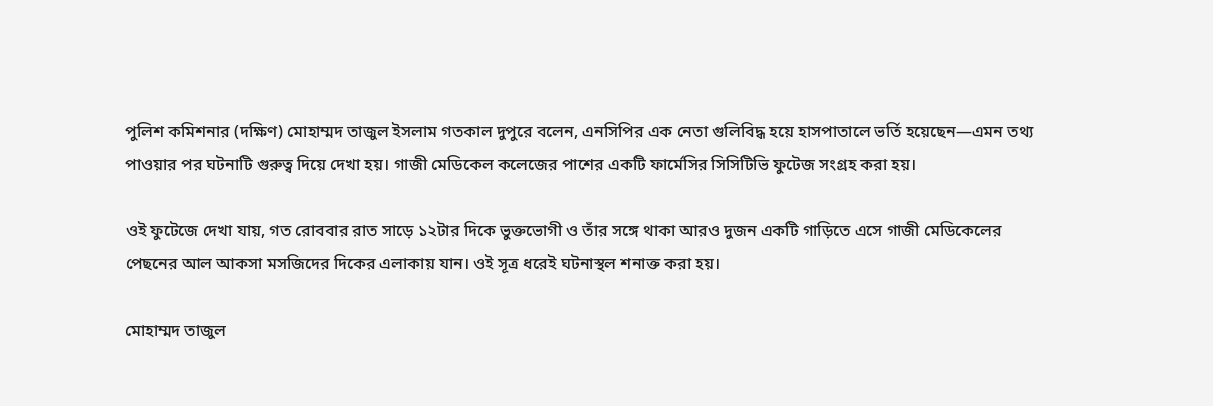পুলিশ কমিশনার (দক্ষিণ) মোহাম্মদ তাজুল ইসলাম গতকাল দুপুরে বলেন, এনসিপির এক নেতা গুলিবিদ্ধ হয়ে হাসপাতালে ভর্তি হয়েছেন—এমন তথ্য পাওয়ার পর ঘটনাটি গুরুত্ব দিয়ে দেখা হয়। গাজী মেডিকেল কলেজের পাশের একটি ফার্মেসির সিসিটিভি ফুটেজ সংগ্রহ করা হয়।

ওই ফুটেজে দেখা যায়, গত রোববার রাত সাড়ে ১২টার দিকে ভুক্তভোগী ও তাঁর সঙ্গে থাকা আরও দুজন একটি গাড়িতে এসে গাজী মেডিকেলের পেছনের আল আকসা মসজিদের দিকের এলাকায় যান। ওই সূত্র ধরেই ঘটনাস্থল শনাক্ত করা হয়।

মোহাম্মদ তাজুল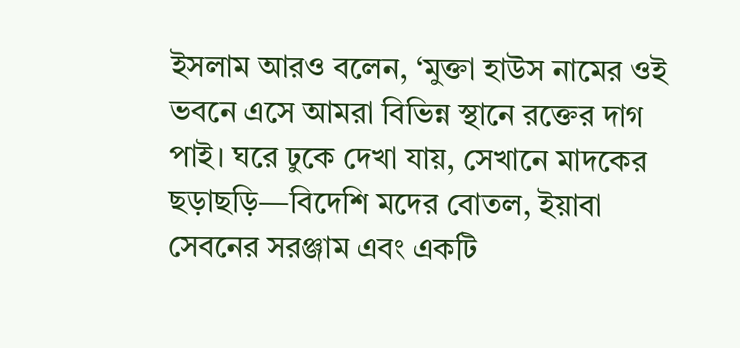ইসলাম আরও বলেন, ‘মুক্তা হাউস নামের ওই ভবনে এসে আমরা বিভিন্ন স্থানে রক্তের দাগ পাই। ঘরে ঢুকে দেখা যায়, সেখানে মাদকের ছড়াছড়ি—বিদেশি মদের বোতল, ইয়াবা সেবনের সরঞ্জাম এবং একটি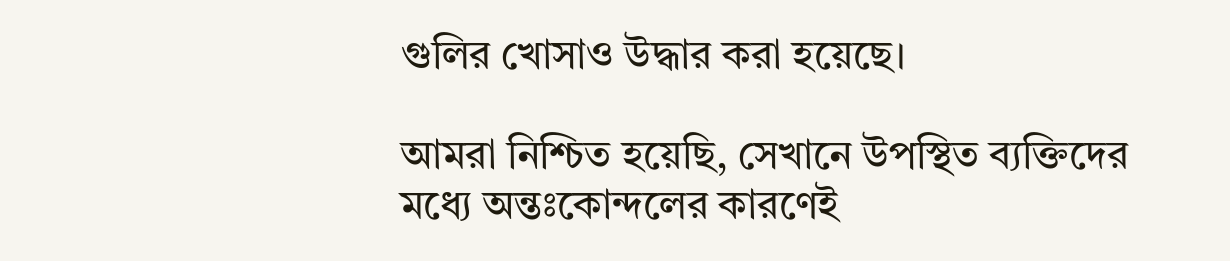গুলির খোসাও উদ্ধার করা হয়েছে।

আমরা নিশ্চিত হয়েছি, সেখানে উপস্থিত ব্যক্তিদের মধ্যে অন্তঃকোন্দলের কারণেই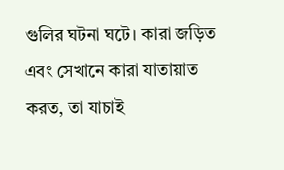গুলির ঘটনা ঘটে। কারা জড়িত এবং সেখানে কারা যাতায়াত করত, তা যাচাই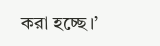করা হচ্ছে।’